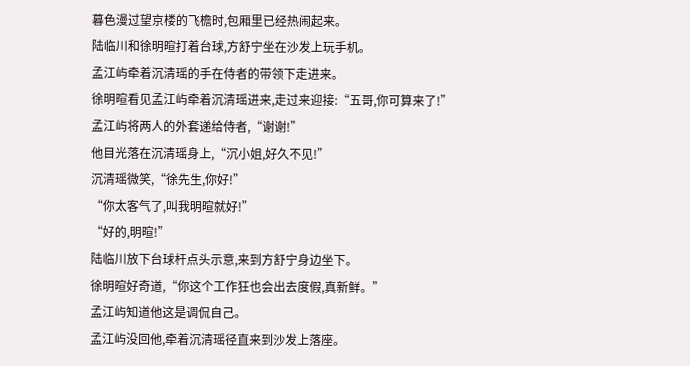暮色漫过望京楼的飞檐时,包厢里已经热闹起来。
陆临川和徐明暄打着台球,方舒宁坐在沙发上玩手机。
孟江屿牵着沉清瑶的手在侍者的带领下走进来。
徐明暄看见孟江屿牵着沉清瑶进来,走过来迎接:“五哥,你可算来了!”
孟江屿将两人的外套递给侍者,“谢谢!”
他目光落在沉清瑶身上,“沉小姐,好久不见!”
沉清瑶微笑,“徐先生,你好!”
“你太客气了,叫我明暄就好!”
“好的,明暄!”
陆临川放下台球杆点头示意,来到方舒宁身边坐下。
徐明暄好奇道,“你这个工作狂也会出去度假,真新鲜。”
孟江屿知道他这是调侃自己。
孟江屿没回他,牵着沉清瑶径直来到沙发上落座。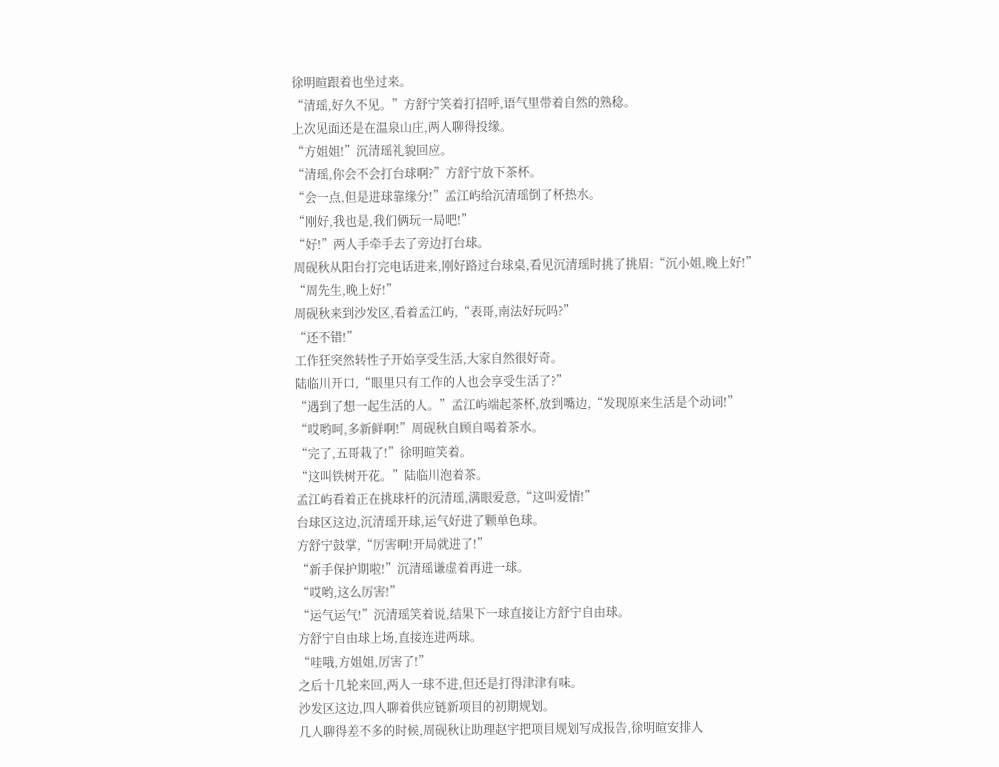徐明暄跟着也坐过来。
“清瑶,好久不见。”方舒宁笑着打招呼,语气里带着自然的熟稔。
上次见面还是在温泉山庄,两人聊得投缘。
“方姐姐!”沉清瑶礼貌回应。
“清瑶,你会不会打台球啊?”方舒宁放下茶杯。
“会一点,但是进球靠缘分!”孟江屿给沉清瑶倒了杯热水。
“刚好,我也是,我们俩玩一局吧!”
“好!”两人手牵手去了旁边打台球。
周砚秋从阳台打完电话进来,刚好路过台球桌,看见沉清瑶时挑了挑眉:“沉小姐,晚上好!”
“周先生,晚上好!”
周砚秋来到沙发区,看着孟江屿,“表哥,南法好玩吗?”
“还不错!”
工作狂突然转性子开始享受生活,大家自然很好奇。
陆临川开口,“眼里只有工作的人也会享受生活了?”
“遇到了想一起生活的人。”孟江屿端起茶杯,放到嘴边,“发现原来生活是个动词!”
“哎哟呵,多新鲜啊!”周砚秋自顾自喝着茶水。
“完了,五哥栽了!”徐明暄笑着。
“这叫铁树开花。”陆临川泡着茶。
孟江屿看着正在挑球杆的沉清瑶,满眼爱意,“这叫爱情!”
台球区这边,沉清瑶开球,运气好进了颗单色球。
方舒宁鼓掌,“厉害啊!开局就进了!”
“新手保护期啦!”沉清瑶谦虚着再进一球。
“哎哟,这么厉害!”
“运气运气!”沉清瑶笑着说,结果下一球直接让方舒宁自由球。
方舒宁自由球上场,直接连进两球。
“哇哦,方姐姐,厉害了!”
之后十几轮来回,两人一球不进,但还是打得津津有味。
沙发区这边,四人聊着供应链新项目的初期规划。
几人聊得差不多的时候,周砚秋让助理赵宇把项目规划写成报告,徐明暄安排人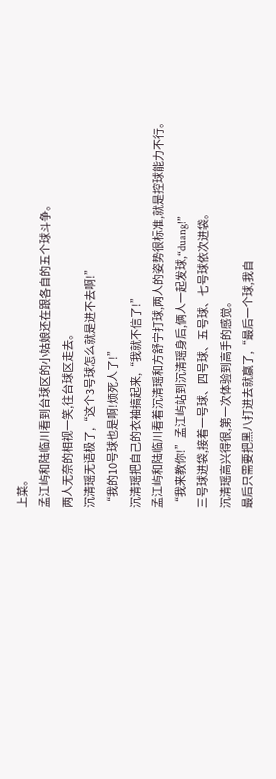上菜。
孟江屿和陆临川看到台球区的小姑娘还在跟各自的五个球斗争。
两人无奈的相视一笑,往台球区走去。
沉清瑶无语极了,“这个3号球怎么就是进不去啊!”
“我的10号球也是啊!烦死人了!”
沉清瑶把自己的衣袖搞起来,“我就不信了!”
孟江屿和陆临川看着沉清瑶和方舒宁打球,两人的姿势很标准,就是控球能力不行。
“我来教你!”孟江屿站到沉清瑶身后,俩人一起发球,“duang!”
三号球进袋,接着一号球、四号球、五号球、七号球依次进袋。
沉清瑶高兴得很,第一次体验到高手的感觉。
最后只需要把黑八打进去就赢了,“最后一个球,我自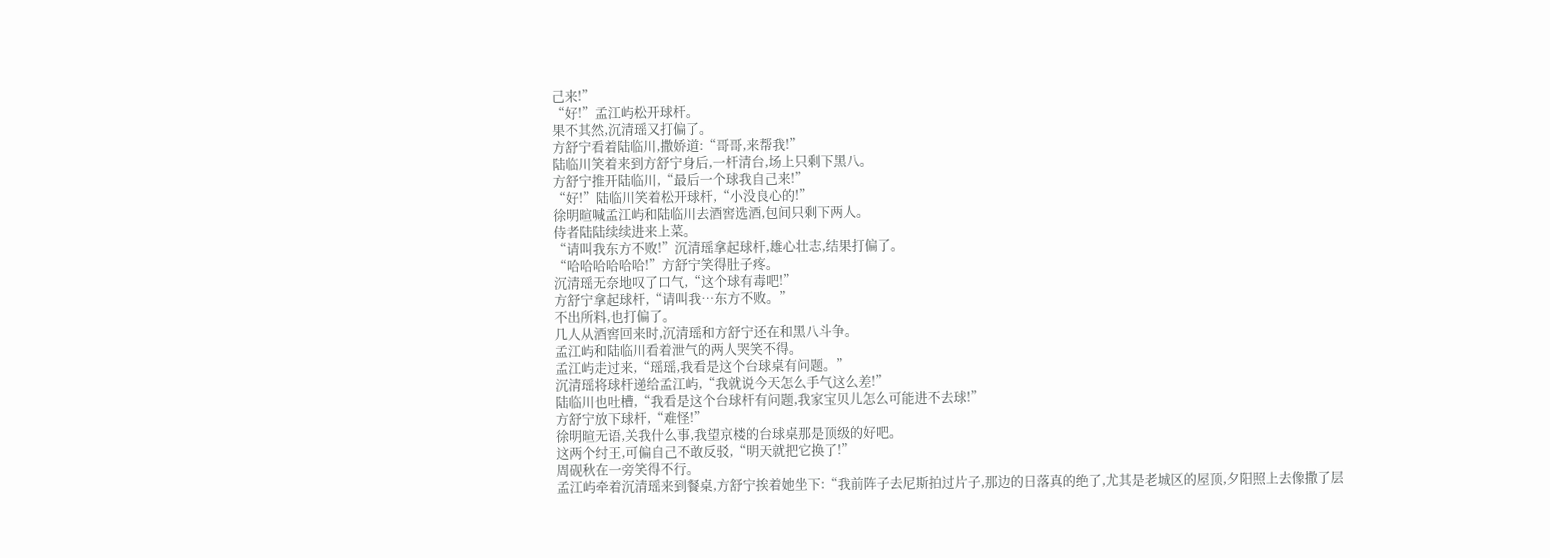己来!”
“好!”孟江屿松开球杆。
果不其然,沉清瑶又打偏了。
方舒宁看着陆临川,撒娇道:“哥哥,来帮我!”
陆临川笑着来到方舒宁身后,一杆清台,场上只剩下黑八。
方舒宁推开陆临川,“最后一个球我自己来!”
“好!”陆临川笑着松开球杆,“小没良心的!”
徐明暄喊孟江屿和陆临川去酒窖选酒,包间只剩下两人。
侍者陆陆续续进来上菜。
“请叫我东方不败!”沉清瑶拿起球杆,雄心壮志,结果打偏了。
“哈哈哈哈哈哈!”方舒宁笑得肚子疼。
沉清瑶无奈地叹了口气,“这个球有毒吧!”
方舒宁拿起球杆,“请叫我…东方不败。”
不出所料,也打偏了。
几人从酒窖回来时,沉清瑶和方舒宁还在和黑八斗争。
孟江屿和陆临川看着泄气的两人哭笑不得。
孟江屿走过来,“瑶瑶,我看是这个台球桌有问题。”
沉清瑶将球杆递给孟江屿,“我就说今天怎么手气这么差!”
陆临川也吐槽,“我看是这个台球杆有问题,我家宝贝儿怎么可能进不去球!”
方舒宁放下球杆,“难怪!”
徐明暄无语,关我什么事,我望京楼的台球桌那是顶级的好吧。
这两个纣王,可偏自己不敢反驳,“明天就把它换了!”
周砚秋在一旁笑得不行。
孟江屿牵着沉清瑶来到餐桌,方舒宁挨着她坐下:“我前阵子去尼斯拍过片子,那边的日落真的绝了,尤其是老城区的屋顶,夕阳照上去像撒了层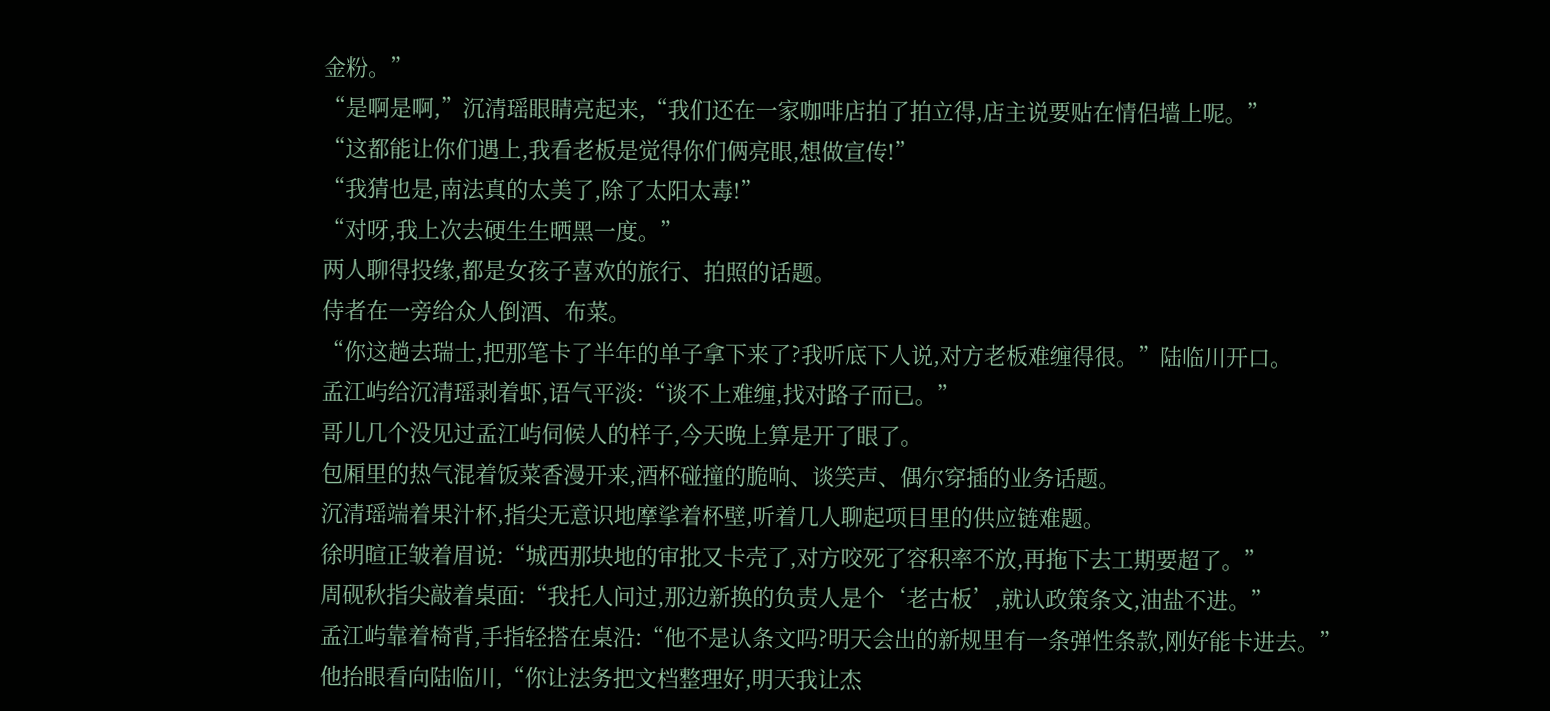金粉。”
“是啊是啊,”沉清瑶眼睛亮起来,“我们还在一家咖啡店拍了拍立得,店主说要贴在情侣墙上呢。”
“这都能让你们遇上,我看老板是觉得你们俩亮眼,想做宣传!”
“我猜也是,南法真的太美了,除了太阳太毒!”
“对呀,我上次去硬生生晒黑一度。”
两人聊得投缘,都是女孩子喜欢的旅行、拍照的话题。
侍者在一旁给众人倒酒、布菜。
“你这趟去瑞士,把那笔卡了半年的单子拿下来了?我听底下人说,对方老板难缠得很。”陆临川开口。
孟江屿给沉清瑶剥着虾,语气平淡:“谈不上难缠,找对路子而已。”
哥儿几个没见过孟江屿伺候人的样子,今天晚上算是开了眼了。
包厢里的热气混着饭菜香漫开来,酒杯碰撞的脆响、谈笑声、偶尔穿插的业务话题。
沉清瑶端着果汁杯,指尖无意识地摩挲着杯壁,听着几人聊起项目里的供应链难题。
徐明暄正皱着眉说:“城西那块地的审批又卡壳了,对方咬死了容积率不放,再拖下去工期要超了。”
周砚秋指尖敲着桌面:“我托人问过,那边新换的负责人是个‘老古板’,就认政策条文,油盐不进。”
孟江屿靠着椅背,手指轻搭在桌沿:“他不是认条文吗?明天会出的新规里有一条弹性条款,刚好能卡进去。”
他抬眼看向陆临川,“你让法务把文档整理好,明天我让杰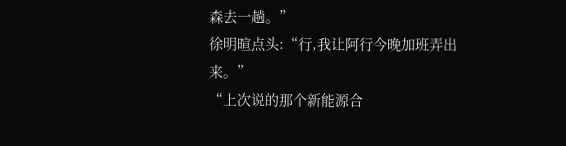森去一趟。”
徐明暄点头:“行,我让阿行今晚加班弄出来。”
“上次说的那个新能源合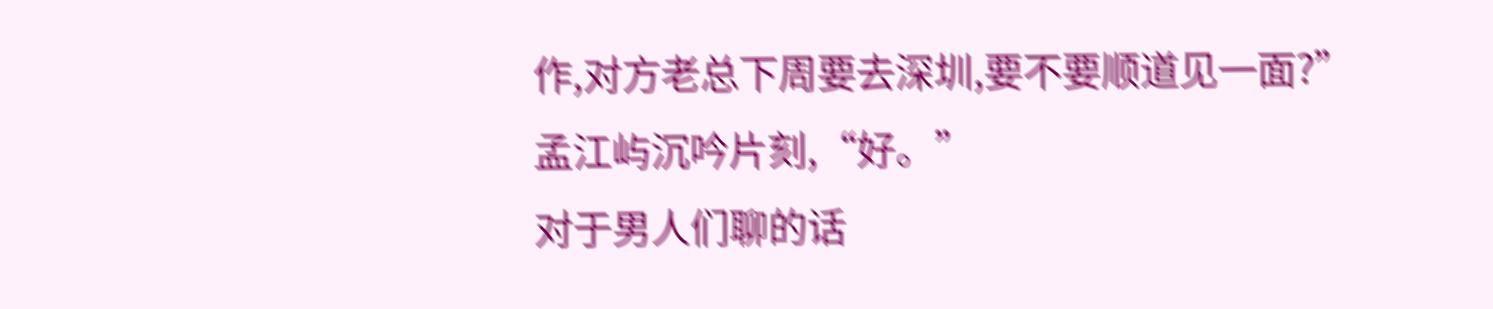作,对方老总下周要去深圳,要不要顺道见一面?”
孟江屿沉吟片刻,“好。”
对于男人们聊的话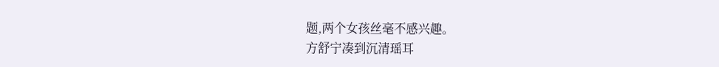题,两个女孩丝毫不感兴趣。
方舒宁凑到沉清瑶耳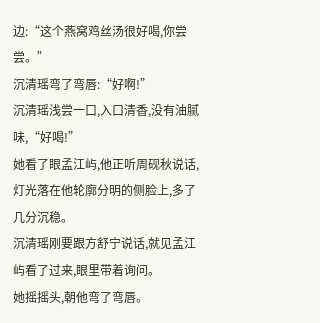边:“这个燕窝鸡丝汤很好喝,你尝尝。”
沉清瑶弯了弯唇:“好啊!”
沉清瑶浅尝一口,入口清香,没有油腻味,“好喝!”
她看了眼孟江屿,他正听周砚秋说话,灯光落在他轮廓分明的侧脸上,多了几分沉稳。
沉清瑶刚要跟方舒宁说话,就见孟江屿看了过来,眼里带着询问。
她摇摇头,朝他弯了弯唇。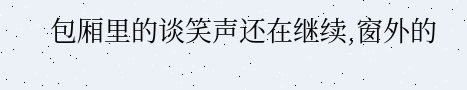包厢里的谈笑声还在继续,窗外的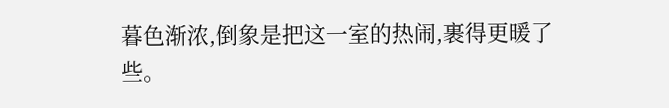暮色渐浓,倒象是把这一室的热闹,裹得更暖了些。